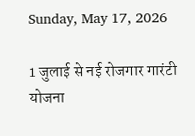Sunday, May 17, 2026

1 जुलाई से नई रोजगार गारंटी योजना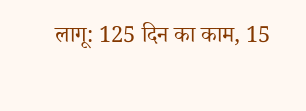लागू: 125 दिन का काम, 15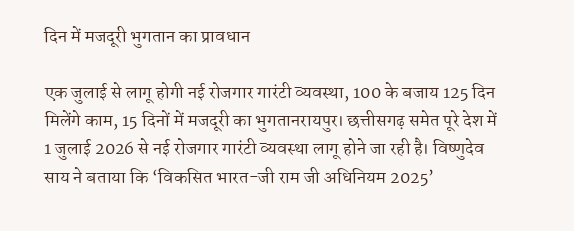दिन में मजदूरी भुगतान का प्रावधान

एक जुलाई से लागू होगी नई रोजगार गारंटी व्यवस्था, 100 के बजाय 125 दिन मिलेंगे काम, 15 दिनों में मजदूरी का भुगतानरायपुर। छत्तीसगढ़ समेत पूरे देश में 1 जुलाई 2026 से नई रोजगार गारंटी व्यवस्था लागू होने जा रही है। विष्णुदेव साय ने बताया कि ‘विकसित भारत-जी राम जी अधिनियम 2025’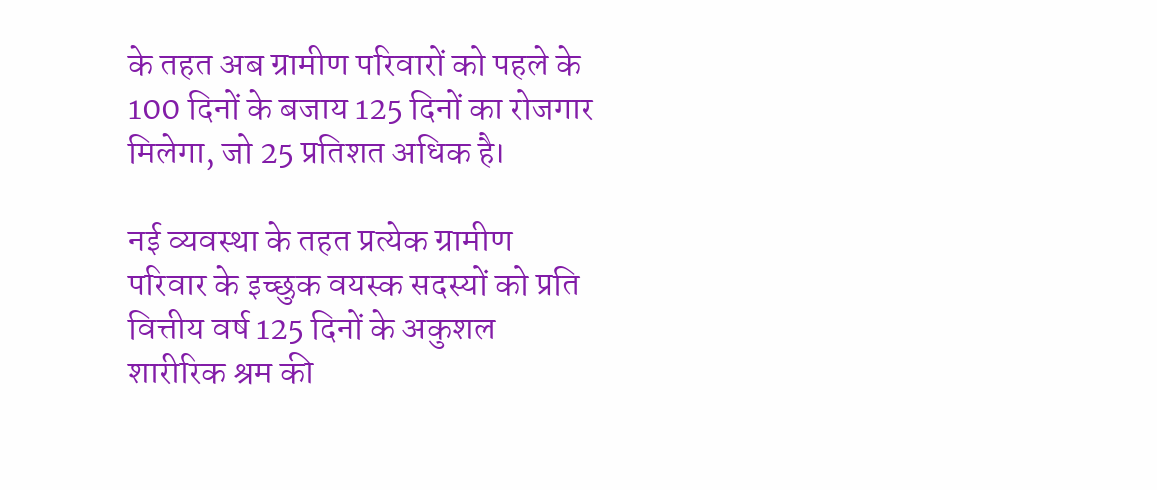के तहत अब ग्रामीण परिवारों को पहले के 100 दिनों के बजाय 125 दिनों का रोजगार मिलेगा, जो 25 प्रतिशत अधिक है।

नई व्यवस्था के तहत प्रत्येक ग्रामीण परिवार के इच्छुक वयस्क सदस्यों को प्रति वित्तीय वर्ष 125 दिनों के अकुशल शारीरिक श्रम की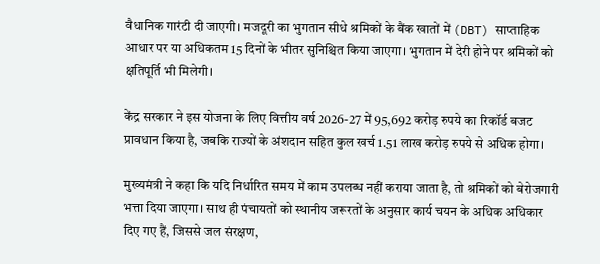वैधानिक गारंटी दी जाएगी। मजदूरी का भुगतान सीधे श्रमिकों के बैंक खातों में (DBT) साप्ताहिक आधार पर या अधिकतम 15 दिनों के भीतर सुनिश्चित किया जाएगा। भुगतान में देरी होने पर श्रमिकों को क्षतिपूर्ति भी मिलेगी।

केंद्र सरकार ने इस योजना के लिए वित्तीय वर्ष 2026-27 में 95,692 करोड़ रुपये का रिकॉर्ड बजट प्रावधान किया है, जबकि राज्यों के अंशदान सहित कुल खर्च 1.51 लाख करोड़ रुपये से अधिक होगा।

मुख्यमंत्री ने कहा कि यदि निर्धारित समय में काम उपलब्ध नहीं कराया जाता है, तो श्रमिकों को बेरोजगारी भत्ता दिया जाएगा। साथ ही पंचायतों को स्थानीय जरूरतों के अनुसार कार्य चयन के अधिक अधिकार दिए गए हैं, जिससे जल संरक्षण,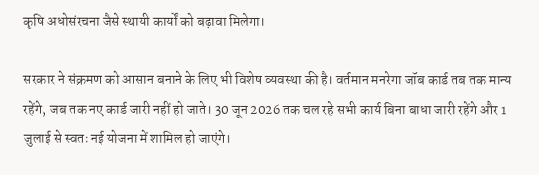कृषि अधोसंरचना जैसे स्थायी कार्यों को बढ़ावा मिलेगा।

सरकार ने संक्रमण को आसान बनाने के लिए भी विशेष व्यवस्था की है। वर्तमान मनरेगा जॉब कार्ड तब तक मान्य रहेंगे, जब तक नए कार्ड जारी नहीं हो जाते। 30 जून 2026 तक चल रहे सभी कार्य बिना बाधा जारी रहेंगे और 1 जुलाई से स्वतः नई योजना में शामिल हो जाएंगे।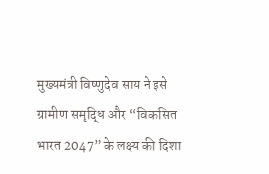मुख्यमंत्री विष्णुदेव साय ने इसे ग्रामीण समृद्धि और “विकसित भारत 2047” के लक्ष्य की दिशा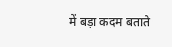में बड़ा कदम बताते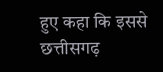हुए कहा कि इससे छत्तीसगढ़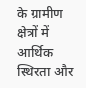के ग्रामीण क्षेत्रों में आर्थिक स्थिरता और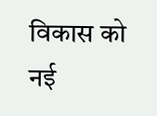विकास को नई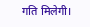गति मिलेगी।